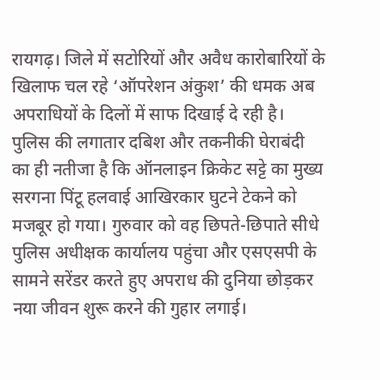रायगढ़। जिले में सटोरियों और अवैध कारोबारियों के खिलाफ चल रहे ‘ऑपरेशन अंकुश’ की धमक अब अपराधियों के दिलों में साफ दिखाई दे रही है। पुलिस की लगातार दबिश और तकनीकी घेराबंदी का ही नतीजा है कि ऑनलाइन क्रिकेट सट्टे का मुख्य सरगना पिंटू हलवाई आखिरकार घुटने टेकने को मजबूर हो गया। गुरुवार को वह छिपते-छिपाते सीधे पुलिस अधीक्षक कार्यालय पहुंचा और एसएसपी के सामने सरेंडर करते हुए अपराध की दुनिया छोड़कर नया जीवन शुरू करने की गुहार लगाई।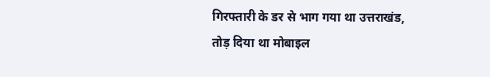गिरफ्तारी के डर से भाग गया था उत्तराखंड, तोड़ दिया था मोबाइल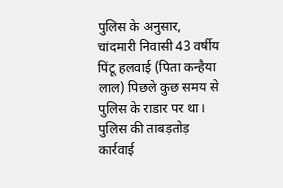पुलिस के अनुसार, चांदमारी निवासी 43 वर्षीय पिंटू हलवाई (पिता कन्हैया लाल) पिछले कुछ समय से पुलिस के राडार पर था। पुलिस की ताबड़तोड़ कार्रवाई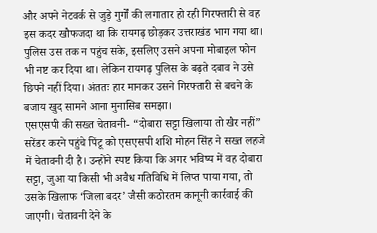और अपने नेटवर्क से जुड़े गुर्गों की लगातार हो रही गिरफ्तारी से वह इस कदर खौफजदा था कि रायगढ़ छोड़कर उत्तराखंड भाग गया था। पुलिस उस तक न पहुंच सके, इसलिए उसने अपना मोबाइल फोन भी नष्ट कर दिया था। लेकिन रायगढ़ पुलिस के बढ़ते दबाव ने उसे छिपने नहीं दिया। अंततः हार मानकर उसने गिरफ्तारी से बचने के बजाय खुद सामने आना मुनासिब समझा।
एसएसपी की सख्त चेतावनी- “दोबारा सट्टा खिलाया तो खैर नहीं”
सरेंडर करने पहुंचे पिंटू को एसएसपी शशि मोहन सिंह ने सख्त लहजे में चेतावनी दी है। उन्होंने स्पष्ट किया कि अगर भविष्य में वह दोबारा सट्टा, जुआ या किसी भी अवैध गतिविधि में लिप्त पाया गया, तो उसके खिलाफ ‘जिला बदर’ जैसी कठोरतम कानूनी कार्रवाई की जाएगी। चेतावनी देने के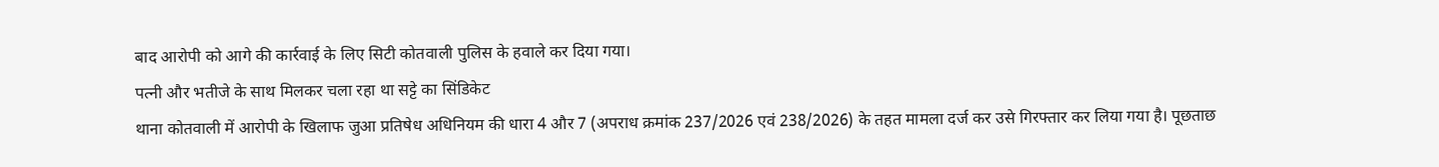बाद आरोपी को आगे की कार्रवाई के लिए सिटी कोतवाली पुलिस के हवाले कर दिया गया।
पत्नी और भतीजे के साथ मिलकर चला रहा था सट्टे का सिंडिकेट
थाना कोतवाली में आरोपी के खिलाफ जुआ प्रतिषेध अधिनियम की धारा 4 और 7 (अपराध क्रमांक 237/2026 एवं 238/2026) के तहत मामला दर्ज कर उसे गिरफ्तार कर लिया गया है। पूछताछ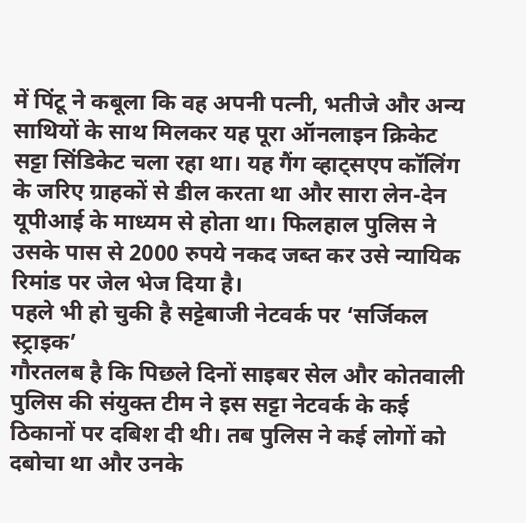में पिंटू ने कबूला कि वह अपनी पत्नी, भतीजे और अन्य साथियों के साथ मिलकर यह पूरा ऑनलाइन क्रिकेट सट्टा सिंडिकेट चला रहा था। यह गैंग व्हाट्सएप कॉलिंग के जरिए ग्राहकों से डील करता था और सारा लेन-देन यूपीआई के माध्यम से होता था। फिलहाल पुलिस ने उसके पास से 2000 रुपये नकद जब्त कर उसे न्यायिक रिमांड पर जेल भेज दिया है।
पहले भी हो चुकी है सट्टेबाजी नेटवर्क पर ‘सर्जिकल स्ट्राइक’
गौरतलब है कि पिछले दिनों साइबर सेल और कोतवाली पुलिस की संयुक्त टीम ने इस सट्टा नेटवर्क के कई ठिकानों पर दबिश दी थी। तब पुलिस ने कई लोगों को दबोचा था और उनके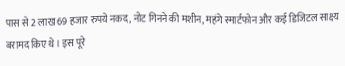पास से 2 लाख 69 हजार रुपये नकद, नोट गिनने की मशीन, महंगे स्मार्टफोन और कई डिजिटल साक्ष्य बरामद किए थे। इस पूरे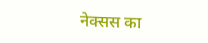नेक्सस का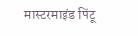मास्टरमाइंड पिंटू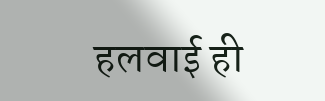हलवाई ही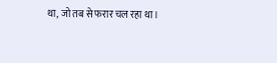था, जो तब से फरार चल रहा था।